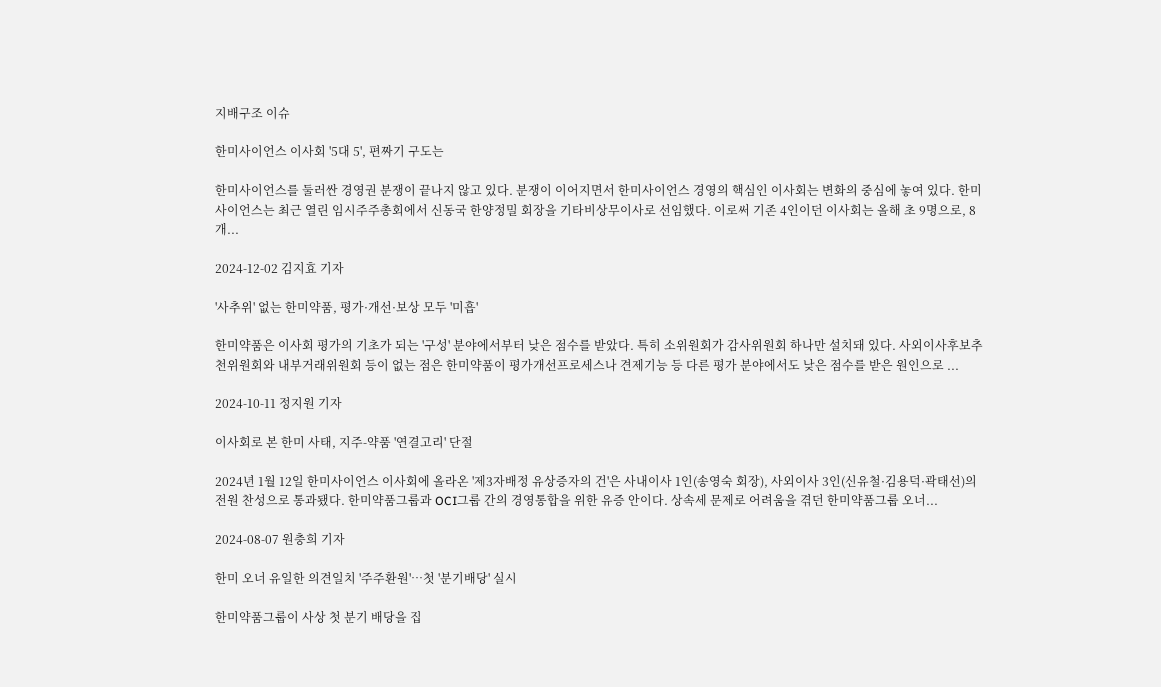지배구조 이슈

한미사이언스 이사회 '5대 5', 편짜기 구도는

한미사이언스를 둘러싼 경영권 분쟁이 끝나지 않고 있다. 분쟁이 이어지면서 한미사이언스 경영의 핵심인 이사회는 변화의 중심에 놓여 있다. 한미사이언스는 최근 열린 임시주주총회에서 신동국 한양정밀 회장을 기타비상무이사로 선임했다. 이로써 기존 4인이던 이사회는 올해 초 9명으로, 8개...

2024-12-02 김지효 기자

'사추위' 없는 한미약품, 평가·개선·보상 모두 '미흡'

한미약품은 이사회 평가의 기초가 되는 '구성' 분야에서부터 낮은 점수를 받았다. 특히 소위원회가 감사위원회 하나만 설치돼 있다. 사외이사후보추천위원회와 내부거래위원회 등이 없는 점은 한미약품이 평가개선프로세스나 견제기능 등 다른 평가 분야에서도 낮은 점수를 받은 원인으로 ...

2024-10-11 정지원 기자

이사회로 본 한미 사태, 지주-약품 '연결고리' 단절

2024년 1월 12일 한미사이언스 이사회에 올라온 '제3자배정 유상증자의 건'은 사내이사 1인(송영숙 회장), 사외이사 3인(신유철·김용덕·곽태선)의 전원 찬성으로 통과됐다. 한미약품그룹과 OCI그룹 간의 경영통합을 위한 유증 안이다. 상속세 문제로 어려움을 겪던 한미약품그룹 오너...

2024-08-07 원충희 기자

한미 오너 유일한 의견일치 '주주환원'…첫 '분기배당' 실시

한미약품그룹이 사상 첫 분기 배당을 집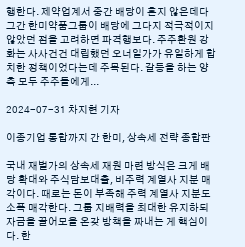행한다. 제약업계서 중간 배당이 흔지 않은데다 그간 한미약품그룹이 배당에 그다지 적극적이지 않았던 점을 고려하면 파격행보다. 주주환원 강화는 사사건건 대립했던 오너일가가 유일하게 합치한 정책이었다는데 주목된다. 갈등을 하는 양측 모두 주주들에게...

2024-07-31 차지현 기자

이종기업 통합까지 간 한미, 상속세 전략 종합판

국내 재벌가의 상속세 재원 마련 방식은 크게 배당 확대와 주식담보대출, 비주력 계열사 지분 매각이다. 때로는 돈이 부족해 주력 계열사 지분도 소폭 매각한다. 그룹 지배력을 최대한 유지하되 자금을 끌어모을 온갖 방책을 짜내는 게 핵심이다. 한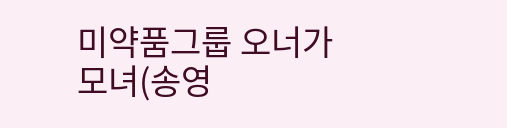미약품그룹 오너가 모녀(송영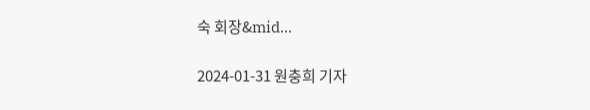숙 회장&mid...

2024-01-31 원충희 기자